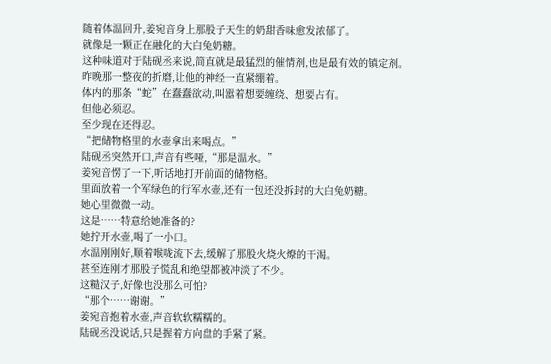随着体温回升,姜宛音身上那股子天生的奶甜香味愈发浓郁了。
就像是一颗正在融化的大白兔奶糖。
这种味道对于陆砚丞来说,简直就是最猛烈的催情剂,也是最有效的镇定剂。
昨晚那一整夜的折磨,让他的神经一直紧绷着。
体内的那条“蛇”在蠢蠢欲动,叫嚣着想要缠绕、想要占有。
但他必须忍。
至少现在还得忍。
“把储物格里的水壶拿出来喝点。”
陆砚丞突然开口,声音有些哑,“那是温水。”
姜宛音愣了一下,听话地打开前面的储物格。
里面放着一个军绿色的行军水壶,还有一包还没拆封的大白兔奶糖。
她心里微微一动。
这是……特意给她准备的?
她拧开水壶,喝了一小口。
水温刚刚好,顺着喉咙流下去,缓解了那股火烧火燎的干渴。
甚至连刚才那股子慌乱和绝望都被冲淡了不少。
这糙汉子,好像也没那么可怕?
“那个……谢谢。”
姜宛音抱着水壶,声音软软糯糯的。
陆砚丞没说话,只是握着方向盘的手紧了紧。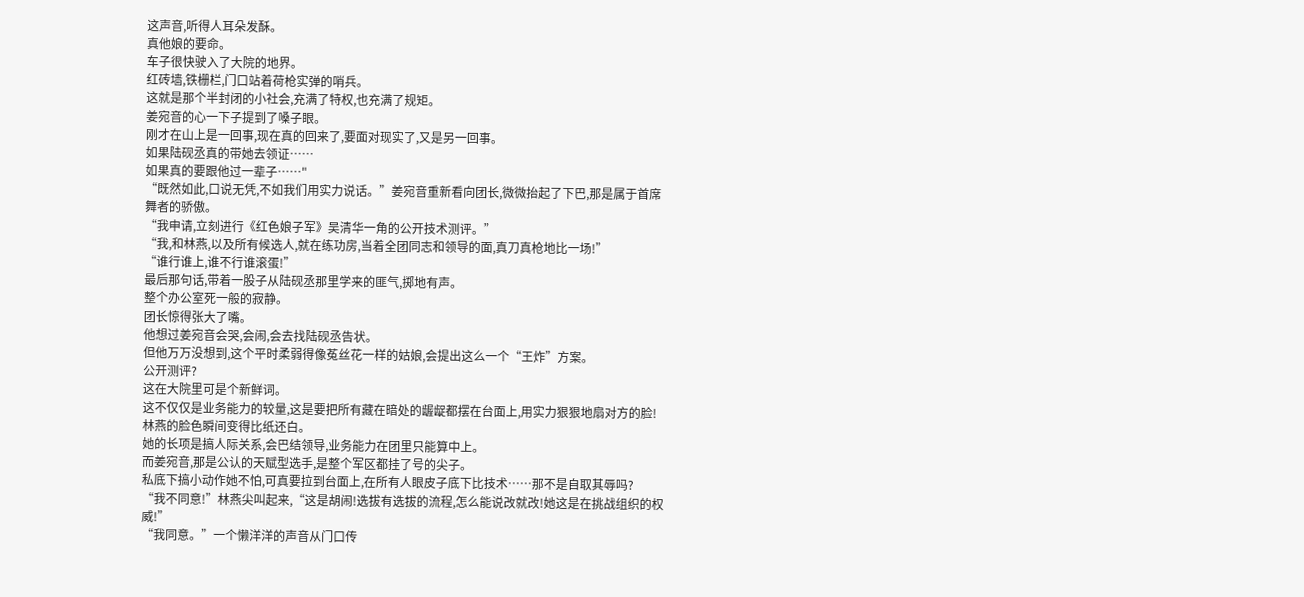这声音,听得人耳朵发酥。
真他娘的要命。
车子很快驶入了大院的地界。
红砖墙,铁栅栏,门口站着荷枪实弹的哨兵。
这就是那个半封闭的小社会,充满了特权,也充满了规矩。
姜宛音的心一下子提到了嗓子眼。
刚才在山上是一回事,现在真的回来了,要面对现实了,又是另一回事。
如果陆砚丞真的带她去领证……
如果真的要跟他过一辈子……"
“既然如此,口说无凭,不如我们用实力说话。”姜宛音重新看向团长,微微抬起了下巴,那是属于首席舞者的骄傲。
“我申请,立刻进行《红色娘子军》吴清华一角的公开技术测评。”
“我,和林燕,以及所有候选人,就在练功房,当着全团同志和领导的面,真刀真枪地比一场!”
“谁行谁上,谁不行谁滚蛋!”
最后那句话,带着一股子从陆砚丞那里学来的匪气,掷地有声。
整个办公室死一般的寂静。
团长惊得张大了嘴。
他想过姜宛音会哭,会闹,会去找陆砚丞告状。
但他万万没想到,这个平时柔弱得像菟丝花一样的姑娘,会提出这么一个“王炸”方案。
公开测评?
这在大院里可是个新鲜词。
这不仅仅是业务能力的较量,这是要把所有藏在暗处的龌龊都摆在台面上,用实力狠狠地扇对方的脸!
林燕的脸色瞬间变得比纸还白。
她的长项是搞人际关系,会巴结领导,业务能力在团里只能算中上。
而姜宛音,那是公认的天赋型选手,是整个军区都挂了号的尖子。
私底下搞小动作她不怕,可真要拉到台面上,在所有人眼皮子底下比技术……那不是自取其辱吗?
“我不同意!”林燕尖叫起来,“这是胡闹!选拔有选拔的流程,怎么能说改就改!她这是在挑战组织的权威!”
“我同意。”一个懒洋洋的声音从门口传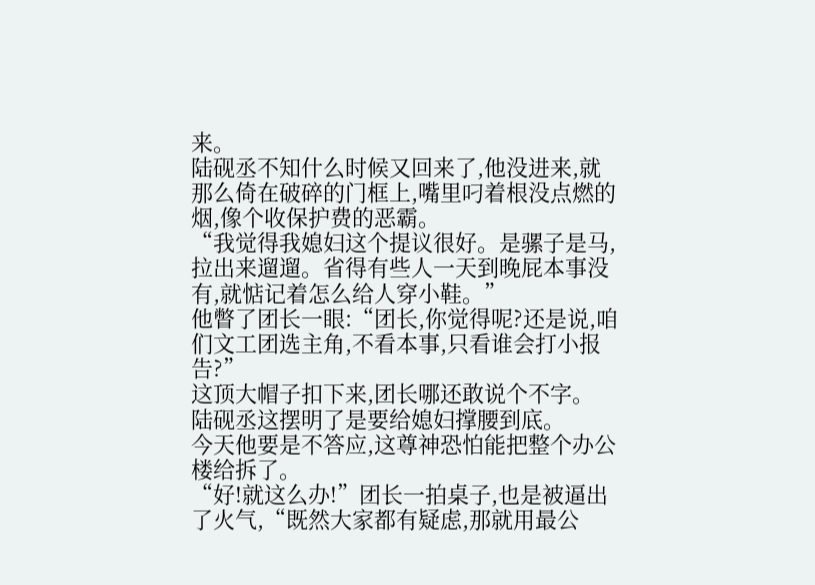来。
陆砚丞不知什么时候又回来了,他没进来,就那么倚在破碎的门框上,嘴里叼着根没点燃的烟,像个收保护费的恶霸。
“我觉得我媳妇这个提议很好。是骡子是马,拉出来遛遛。省得有些人一天到晚屁本事没有,就惦记着怎么给人穿小鞋。”
他瞥了团长一眼:“团长,你觉得呢?还是说,咱们文工团选主角,不看本事,只看谁会打小报告?”
这顶大帽子扣下来,团长哪还敢说个不字。
陆砚丞这摆明了是要给媳妇撑腰到底。
今天他要是不答应,这尊神恐怕能把整个办公楼给拆了。
“好!就这么办!”团长一拍桌子,也是被逼出了火气,“既然大家都有疑虑,那就用最公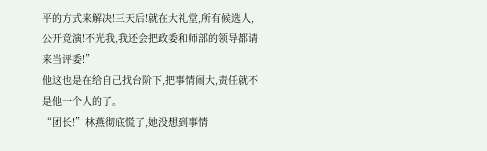平的方式来解决!三天后!就在大礼堂,所有候选人,公开竞演!不光我,我还会把政委和师部的领导都请来当评委!”
他这也是在给自己找台阶下,把事情闹大,责任就不是他一个人的了。
“团长!”林燕彻底慌了,她没想到事情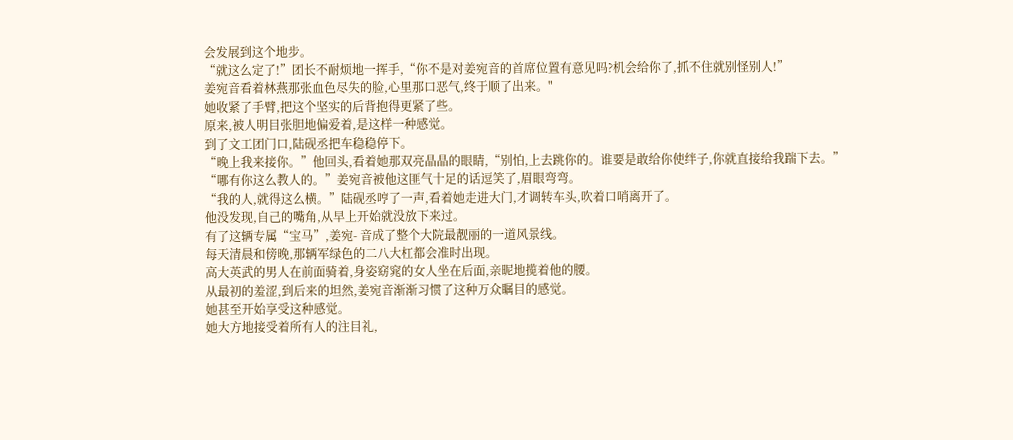会发展到这个地步。
“就这么定了!”团长不耐烦地一挥手,“你不是对姜宛音的首席位置有意见吗?机会给你了,抓不住就别怪别人!”
姜宛音看着林燕那张血色尽失的脸,心里那口恶气,终于顺了出来。"
她收紧了手臂,把这个坚实的后背抱得更紧了些。
原来,被人明目张胆地偏爱着,是这样一种感觉。
到了文工团门口,陆砚丞把车稳稳停下。
“晚上我来接你。”他回头,看着她那双亮晶晶的眼睛,“别怕,上去跳你的。谁要是敢给你使绊子,你就直接给我踹下去。”
“哪有你这么教人的。”姜宛音被他这匪气十足的话逗笑了,眉眼弯弯。
“我的人,就得这么横。”陆砚丞哼了一声,看着她走进大门,才调转车头,吹着口哨离开了。
他没发现,自己的嘴角,从早上开始就没放下来过。
有了这辆专属“宝马”,姜宛- 音成了整个大院最靓丽的一道风景线。
每天清晨和傍晚,那辆军绿色的二八大杠都会准时出现。
高大英武的男人在前面骑着,身姿窈窕的女人坐在后面,亲昵地揽着他的腰。
从最初的羞涩,到后来的坦然,姜宛音渐渐习惯了这种万众瞩目的感觉。
她甚至开始享受这种感觉。
她大方地接受着所有人的注目礼,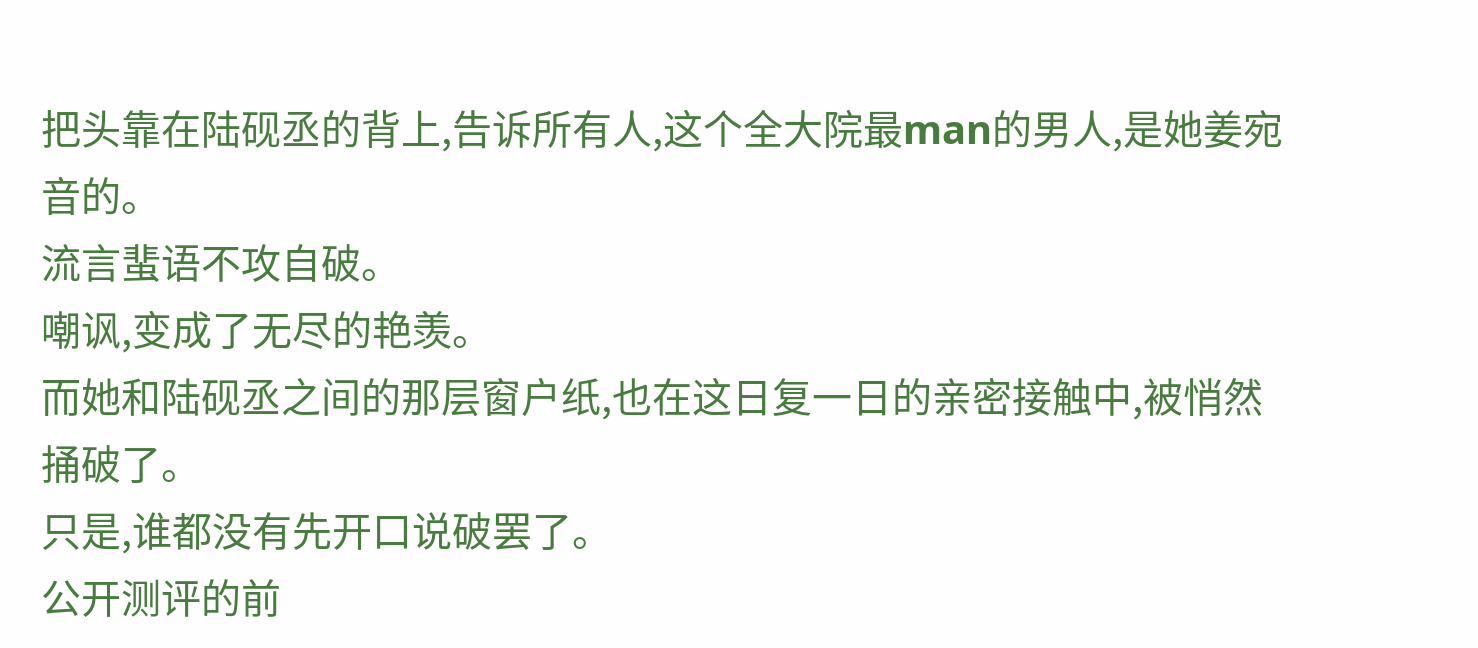把头靠在陆砚丞的背上,告诉所有人,这个全大院最man的男人,是她姜宛音的。
流言蜚语不攻自破。
嘲讽,变成了无尽的艳羡。
而她和陆砚丞之间的那层窗户纸,也在这日复一日的亲密接触中,被悄然捅破了。
只是,谁都没有先开口说破罢了。
公开测评的前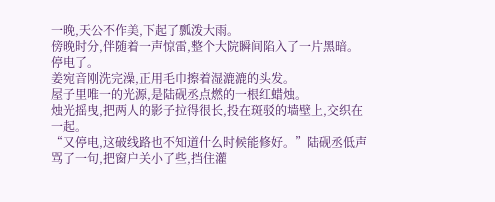一晚,天公不作美,下起了瓢泼大雨。
傍晚时分,伴随着一声惊雷,整个大院瞬间陷入了一片黑暗。
停电了。
姜宛音刚洗完澡,正用毛巾擦着湿漉漉的头发。
屋子里唯一的光源,是陆砚丞点燃的一根红蜡烛。
烛光摇曳,把两人的影子拉得很长,投在斑驳的墙壁上,交织在一起。
“又停电,这破线路也不知道什么时候能修好。”陆砚丞低声骂了一句,把窗户关小了些,挡住灌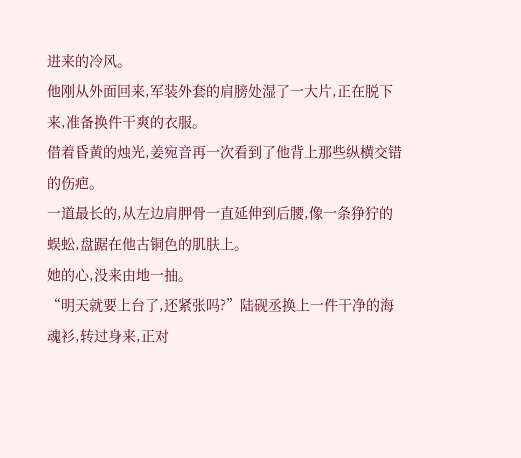进来的冷风。
他刚从外面回来,军装外套的肩膀处湿了一大片,正在脱下来,准备换件干爽的衣服。
借着昏黄的烛光,姜宛音再一次看到了他背上那些纵横交错的伤疤。
一道最长的,从左边肩胛骨一直延伸到后腰,像一条狰狞的蜈蚣,盘踞在他古铜色的肌肤上。
她的心,没来由地一抽。
“明天就要上台了,还紧张吗?”陆砚丞换上一件干净的海魂衫,转过身来,正对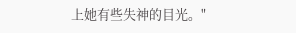上她有些失神的目光。"